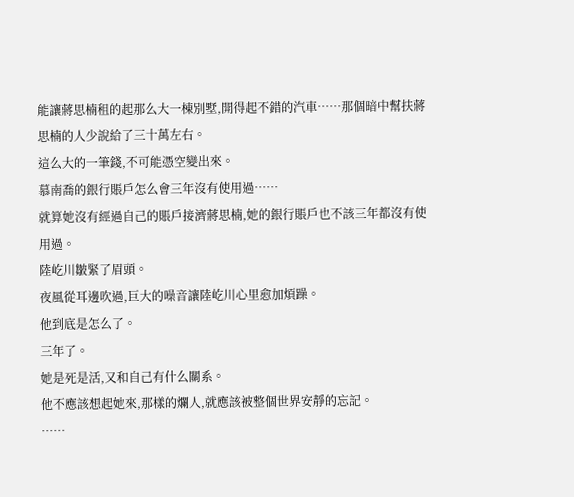能讓蔣思楠租的起那么大一棟別墅,開得起不錯的汽車……那個暗中幫扶蔣思楠的人少說給了三十萬左右。
這么大的一筆錢,不可能憑空變出來。
慕南喬的銀行賬戶怎么會三年沒有使用過……
就算她沒有經過自己的賬戶接濟蔣思楠,她的銀行賬戶也不該三年都沒有使用過。
陸屹川皺緊了眉頭。
夜風從耳邊吹過,巨大的噪音讓陸屹川心里愈加煩躁。
他到底是怎么了。
三年了。
她是死是活,又和自己有什么關系。
他不應該想起她來,那樣的爛人,就應該被整個世界安靜的忘記。
……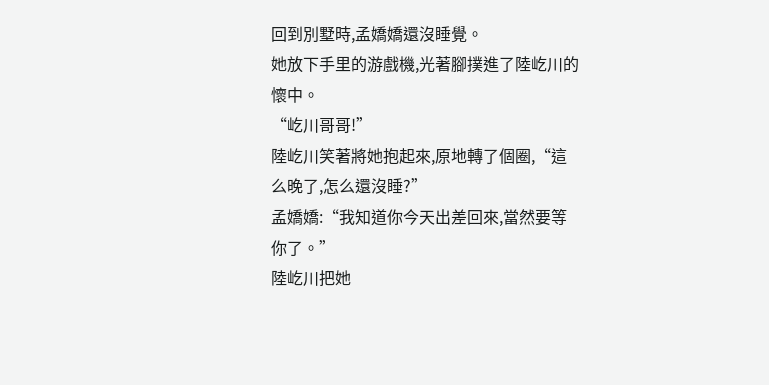回到別墅時,孟嬌嬌還沒睡覺。
她放下手里的游戲機,光著腳撲進了陸屹川的懷中。
“屹川哥哥!”
陸屹川笑著將她抱起來,原地轉了個圈,“這么晚了,怎么還沒睡?”
孟嬌嬌:“我知道你今天出差回來,當然要等你了。”
陸屹川把她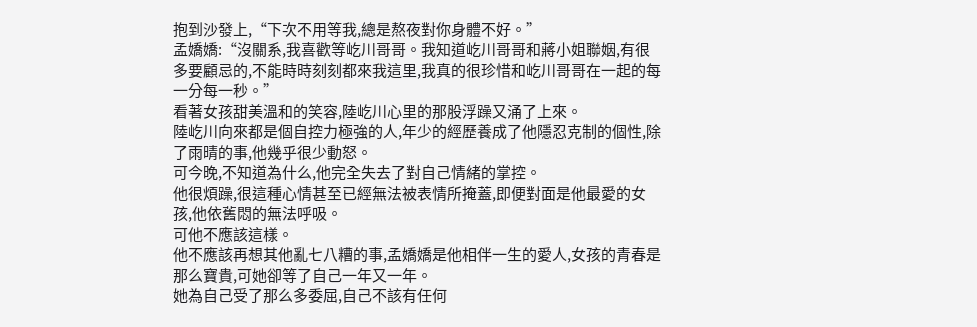抱到沙發上,“下次不用等我,總是熬夜對你身體不好。”
孟嬌嬌:“沒關系,我喜歡等屹川哥哥。我知道屹川哥哥和蔣小姐聯姻,有很多要顧忌的,不能時時刻刻都來我這里,我真的很珍惜和屹川哥哥在一起的每一分每一秒。”
看著女孩甜美溫和的笑容,陸屹川心里的那股浮躁又涌了上來。
陸屹川向來都是個自控力極強的人,年少的經歷養成了他隱忍克制的個性,除了雨晴的事,他幾乎很少動怒。
可今晚,不知道為什么,他完全失去了對自己情緒的掌控。
他很煩躁,很這種心情甚至已經無法被表情所掩蓋,即便對面是他最愛的女孩,他依舊悶的無法呼吸。
可他不應該這樣。
他不應該再想其他亂七八糟的事,孟嬌嬌是他相伴一生的愛人,女孩的青春是那么寶貴,可她卻等了自己一年又一年。
她為自己受了那么多委屈,自己不該有任何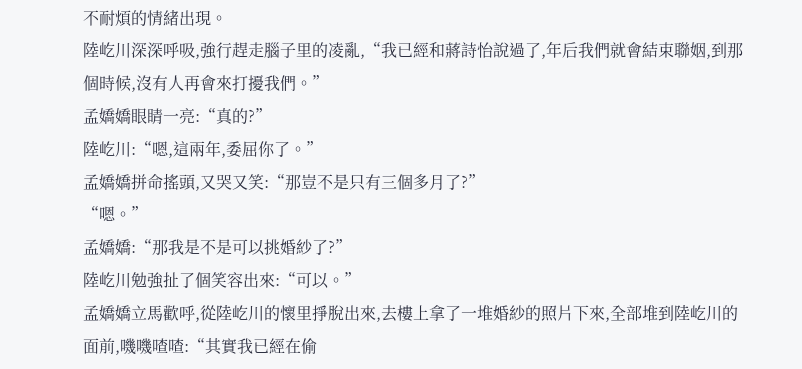不耐煩的情緒出現。
陸屹川深深呼吸,強行趕走腦子里的凌亂,“我已經和蔣詩怡說過了,年后我們就會結束聯姻,到那個時候,沒有人再會來打擾我們。”
孟嬌嬌眼睛一亮:“真的?”
陸屹川:“嗯,這兩年,委屈你了。”
孟嬌嬌拼命搖頭,又哭又笑:“那豈不是只有三個多月了?”
“嗯。”
孟嬌嬌:“那我是不是可以挑婚紗了?”
陸屹川勉強扯了個笑容出來:“可以。”
孟嬌嬌立馬歡呼,從陸屹川的懷里掙脫出來,去樓上拿了一堆婚紗的照片下來,全部堆到陸屹川的面前,嘰嘰喳喳:“其實我已經在偷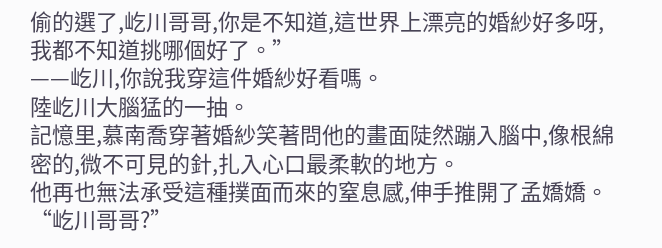偷的選了,屹川哥哥,你是不知道,這世界上漂亮的婚紗好多呀,我都不知道挑哪個好了。”
——屹川,你說我穿這件婚紗好看嗎。
陸屹川大腦猛的一抽。
記憶里,慕南喬穿著婚紗笑著問他的畫面陡然蹦入腦中,像根綿密的,微不可見的針,扎入心口最柔軟的地方。
他再也無法承受這種撲面而來的窒息感,伸手推開了孟嬌嬌。
“屹川哥哥?”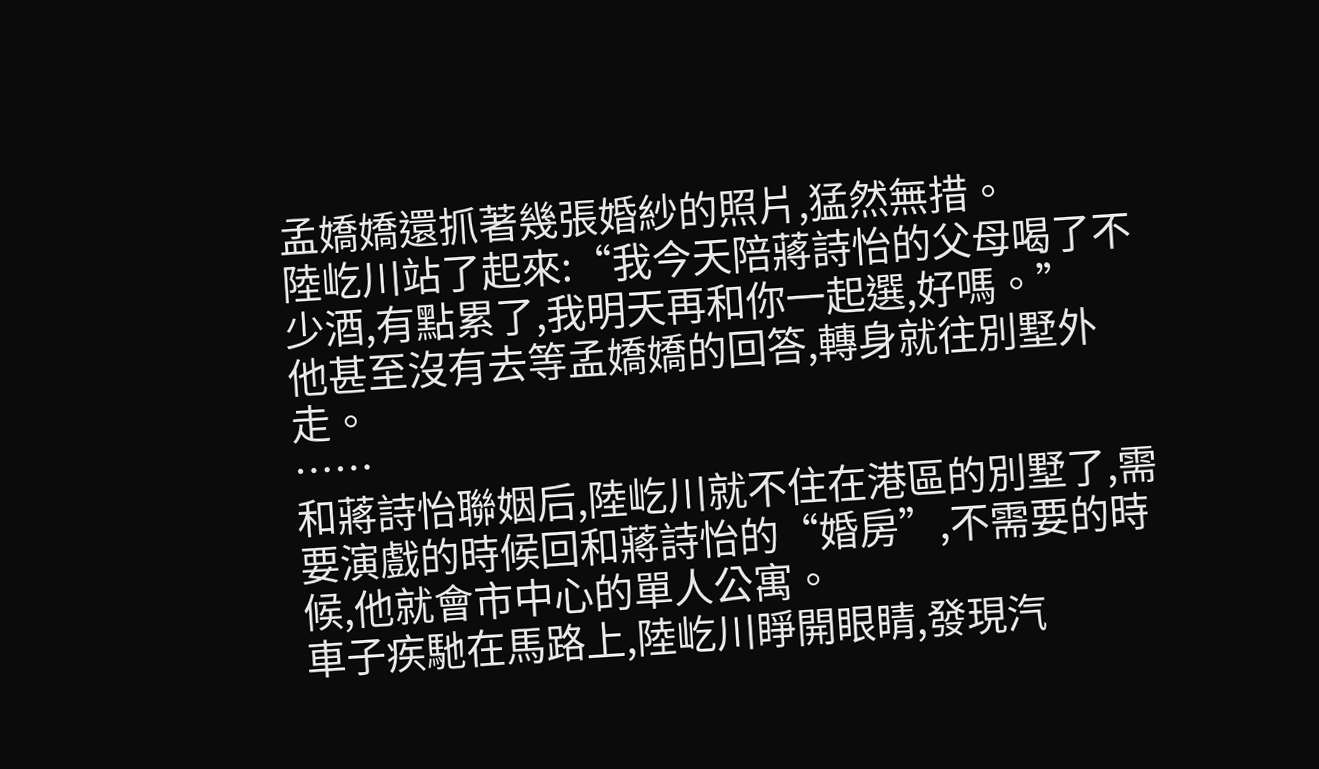孟嬌嬌還抓著幾張婚紗的照片,猛然無措。
陸屹川站了起來:“我今天陪蔣詩怡的父母喝了不少酒,有點累了,我明天再和你一起選,好嗎。”
他甚至沒有去等孟嬌嬌的回答,轉身就往別墅外走。
……
和蔣詩怡聯姻后,陸屹川就不住在港區的別墅了,需要演戲的時候回和蔣詩怡的“婚房”,不需要的時候,他就會市中心的單人公寓。
車子疾馳在馬路上,陸屹川睜開眼睛,發現汽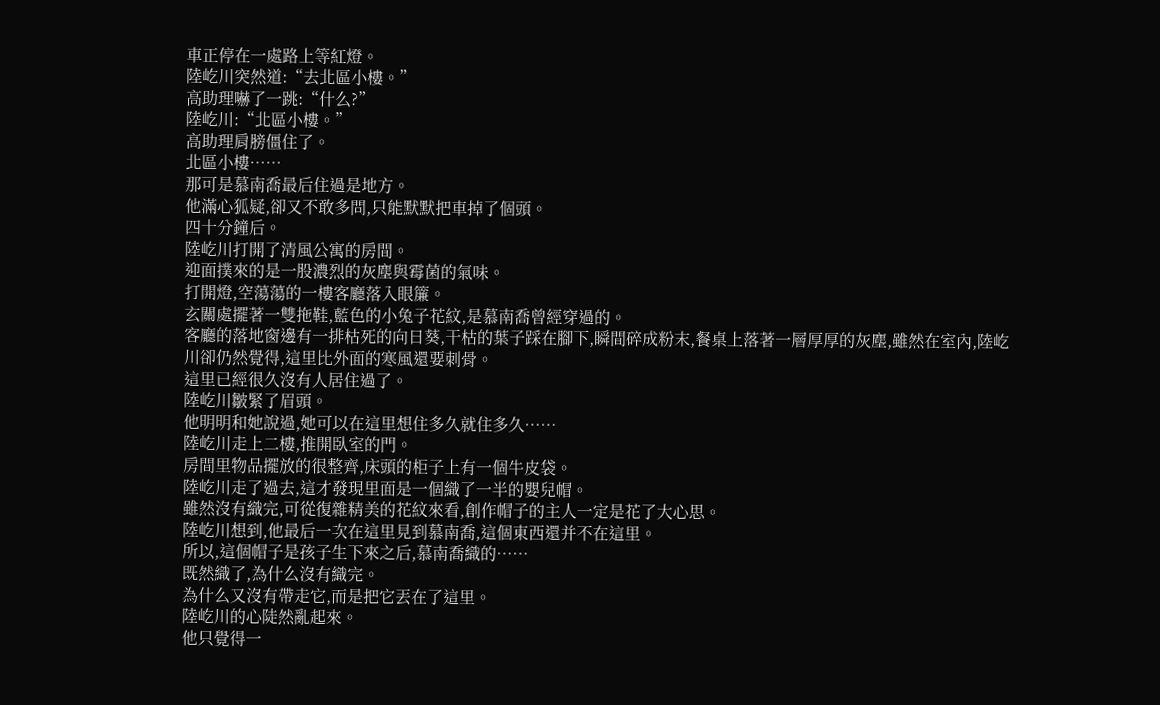車正停在一處路上等紅燈。
陸屹川突然道:“去北區小樓。”
高助理嚇了一跳:“什么?”
陸屹川:“北區小樓。”
高助理肩膀僵住了。
北區小樓……
那可是慕南喬最后住過是地方。
他滿心狐疑,卻又不敢多問,只能默默把車掉了個頭。
四十分鐘后。
陸屹川打開了清風公寓的房間。
迎面撲來的是一股濃烈的灰塵與霉菌的氣味。
打開燈,空蕩蕩的一樓客廳落入眼簾。
玄關處擺著一雙拖鞋,藍色的小兔子花紋,是慕南喬曾經穿過的。
客廳的落地窗邊有一排枯死的向日葵,干枯的葉子踩在腳下,瞬間碎成粉末,餐桌上落著一層厚厚的灰塵,雖然在室內,陸屹川卻仍然覺得,這里比外面的寒風還要刺骨。
這里已經很久沒有人居住過了。
陸屹川皺緊了眉頭。
他明明和她說過,她可以在這里想住多久就住多久……
陸屹川走上二樓,推開臥室的門。
房間里物品擺放的很整齊,床頭的柜子上有一個牛皮袋。
陸屹川走了過去,這才發現里面是一個織了一半的嬰兒帽。
雖然沒有織完,可從復雜精美的花紋來看,創作帽子的主人一定是花了大心思。
陸屹川想到,他最后一次在這里見到慕南喬,這個東西還并不在這里。
所以,這個帽子是孩子生下來之后,慕南喬織的……
既然織了,為什么沒有織完。
為什么又沒有帶走它,而是把它丟在了這里。
陸屹川的心陡然亂起來。
他只覺得一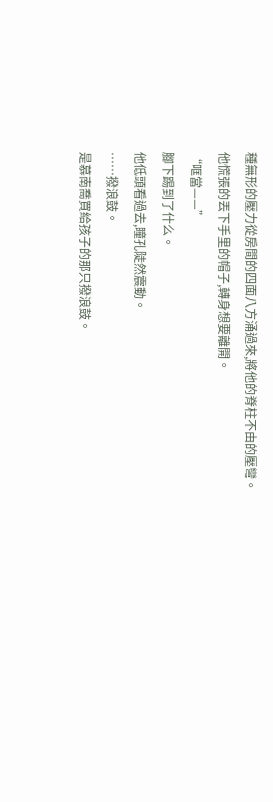種無形的壓力從房間的四面八方涌過來,將他的脊柱不由的壓彎。
他慌張的丟下手里的帽子,轉身想要離開。
“哐當——”
腳下踢到了什么。
他低頭看過去,瞳孔陡然震動。
……撥浪鼓。
是慕南喬買給孩子的那只撥浪鼓。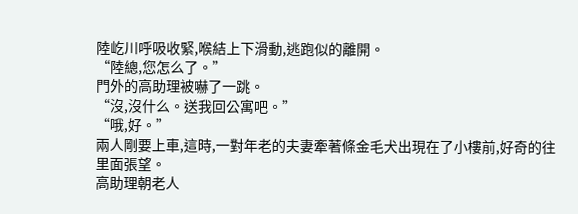陸屹川呼吸收緊,喉結上下滑動,逃跑似的離開。
“陸總,您怎么了。”
門外的高助理被嚇了一跳。
“沒,沒什么。送我回公寓吧。”
“哦,好。”
兩人剛要上車,這時,一對年老的夫妻牽著條金毛犬出現在了小樓前,好奇的往里面張望。
高助理朝老人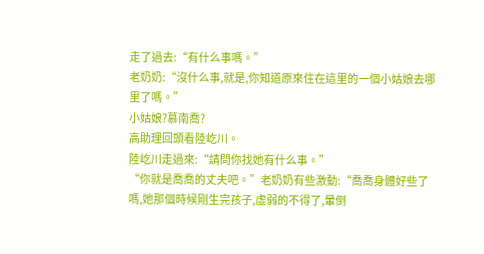走了過去:“有什么事嗎。”
老奶奶:“沒什么事,就是,你知道原來住在這里的一個小姑娘去哪里了嗎。”
小姑娘?慕南喬?
高助理回頭看陸屹川。
陸屹川走過來:“請問你找她有什么事。”
“你就是喬喬的丈夫吧。”老奶奶有些激動:“喬喬身體好些了嗎,她那個時候剛生完孩子,虛弱的不得了,暈倒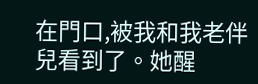在門口,被我和我老伴兒看到了。她醒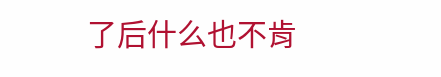了后什么也不肯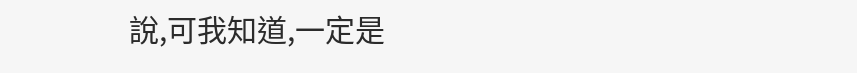說,可我知道,一定是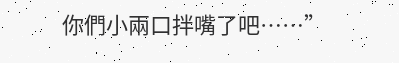你們小兩口拌嘴了吧……”